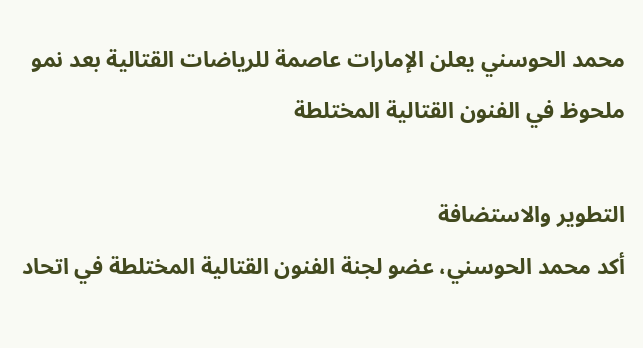محمد الحوسني يعلن الإمارات عاصمة للرياضات القتالية بعد نمو ملحوظ في الفنون القتالية المختلطة

التطوير والاستضافة
أكد محمد الحوسني، عضو لجنة الفنون القتالية المختلطة في اتحاد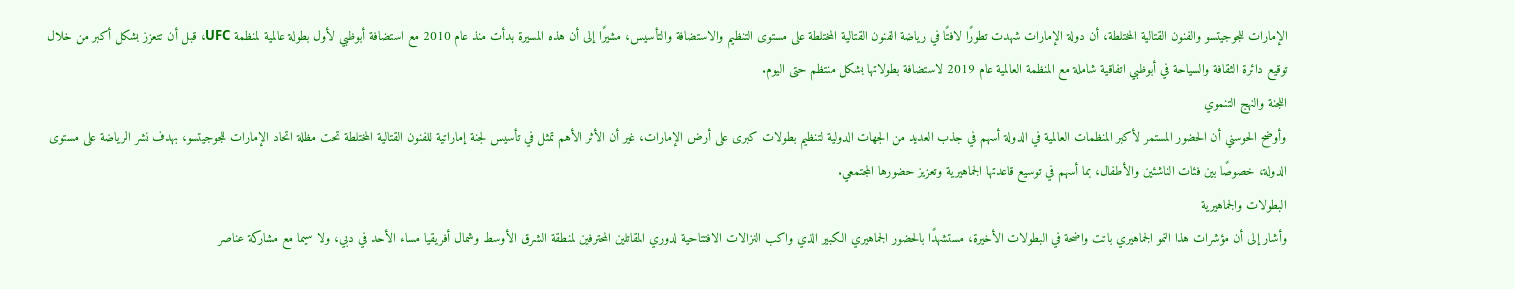الإمارات للجوجيتسو والفنون القتالية المختلطة، أن دولة الإمارات شهدت تطورًا لافتًا في رياضة الفنون القتالية المختلطة على مستوى التنظيم والاستضافة والتأسيس، مشيرًا إلى أن هذه المسيرة بدأت منذ عام 2010 مع استضافة أبوظبي لأول بطولة عالمية لمنظمة UFC، قبل أن تتعزز بشكل أكبر من خلال توقيع دائرة الثقافة والسياحة في أبوظبي اتفاقية شاملة مع المنظمة العالمية عام 2019 لاستضافة بطولاتها بشكل منتظم حتى اليوم.
اللجنة والنهج التنموي
وأوضح الحوسني أن الحضور المستمر لأكبر المنظمات العالمية في الدولة أسهم في جذب العديد من الجهات الدولية لتنظيم بطولات كبرى على أرض الإمارات، غير أن الأثر الأهم تمثل في تأسيس لجنة إماراتية للفنون القتالية المختلطة تحت مظلة اتحاد الإمارات للجوجيتسو، بهدف نشر الرياضة على مستوى الدولة، خصوصًا بين فئات الناشئين والأطفال، بما أسهم في توسيع قاعدتها الجماهيرية وتعزيز حضورها المجتمعي.
البطولات والجماهيرية
وأشار إلى أن مؤشرات هذا النمو الجماهيري باتت واضحة في البطولات الأخيرة، مستشهدًا بالحضور الجماهيري الكبير الذي واكب النزالات الافتتاحية لدوري المقاتلين المحترفين لمنطقة الشرق الأوسط وشمال أفريقيا مساء الأحد في دبي، ولا سيما مع مشاركة عناصر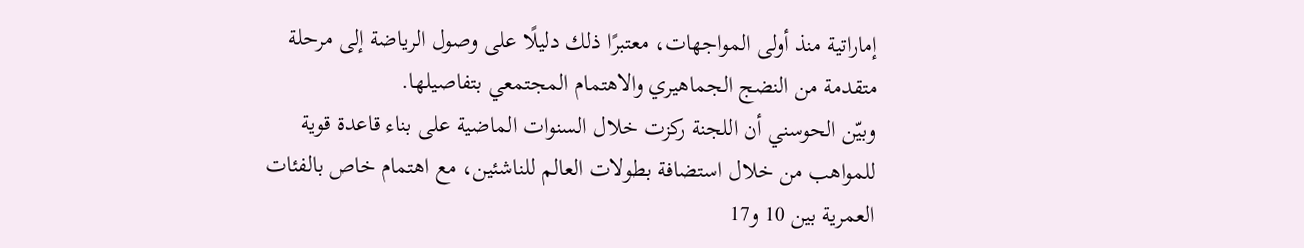إماراتية منذ أولى المواجهات، معتبرًا ذلك دليلًا على وصول الرياضة إلى مرحلة متقدمة من النضج الجماهيري والاهتمام المجتمعي بتفاصيلها.
وبيّن الحوسني أن اللجنة ركزت خلال السنوات الماضية على بناء قاعدة قوية للمواهب من خلال استضافة بطولات العالم للناشئين، مع اهتمام خاص بالفئات العمرية بين 10 و17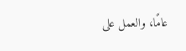عامًا، والعمل على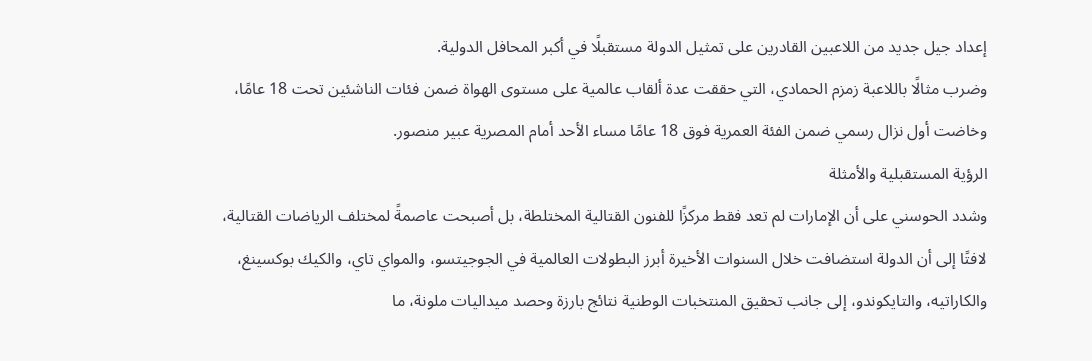إعداد جيل جديد من اللاعبين القادرين على تمثيل الدولة مستقبلًا في أكبر المحافل الدولية.
وضرب مثالًا باللاعبة زمزم الحمادي، التي حققت عدة ألقاب عالمية على مستوى الهواة ضمن فئات الناشئين تحت 18 عامًا، وخاضت أول نزال رسمي ضمن الفئة العمرية فوق 18 عامًا مساء الأحد أمام المصرية عبير منصور.
الرؤية المستقبلية والأمثلة
وشدد الحوسني على أن الإمارات لم تعد فقط مركزًا للفنون القتالية المختلطة، بل أصبحت عاصمةً لمختلف الرياضات القتالية، لافتًا إلى أن الدولة استضافت خلال السنوات الأخيرة أبرز البطولات العالمية في الجوجيتسو، والمواي تاي، والكيك بوكسينغ، والكاراتيه، والتايكوندو، إلى جانب تحقيق المنتخبات الوطنية نتائج بارزة وحصد ميداليات ملونة، ما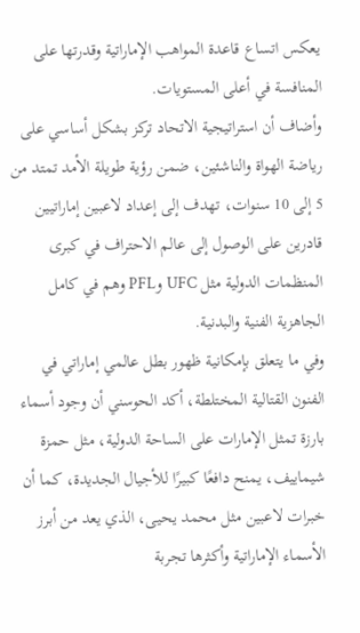يعكس اتساع قاعدة المواهب الإماراتية وقدرتها على المنافسة في أعلى المستويات.
وأضاف أن استراتيجية الاتحاد تركز بشكل أساسي على رياضة الهواة والناشئين، ضمن رؤية طويلة الأمد تمتد من 5 إلى 10 سنوات، تهدف إلى إعداد لاعبين إماراتيين قادرين على الوصول إلى عالم الاحتراف في كبرى المنظمات الدولية مثل UFC وPFL وهم في كامل الجاهزية الفنية والبدنية.
وفي ما يتعلق بإمكانية ظهور بطل عالمي إماراتي في الفنون القتالية المختلطة، أكد الحوسني أن وجود أسماء بارزة تمثل الإمارات على الساحة الدولية، مثل حمزة شيماييف، يمنح دافعًا كبيرًا للأجيال الجديدة، كما أن خبرات لاعبين مثل محمد يحيى، الذي يعد من أبرز الأسماء الإماراتية وأكثرها تجربة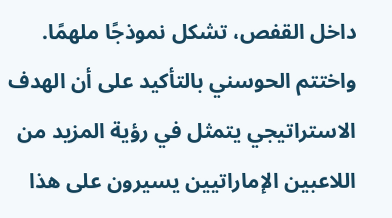داخل القفص، تشكل نموذجًا ملهمًا.
واختتم الحوسني بالتأكيد على أن الهدف الاستراتيجي يتمثل في رؤية المزيد من اللاعبين الإماراتيين يسيرون على هذا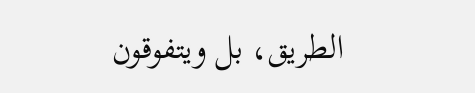الطريق، بل ويتفوقون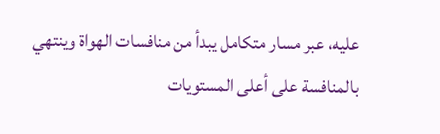عليه، عبر مسار متكامل يبدأ من منافسات الهواة وينتهي بالمنافسة على أعلى المستويات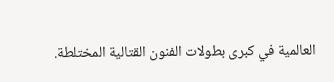العالمية في كبرى بطولات الفنون القتالية المختلطة.